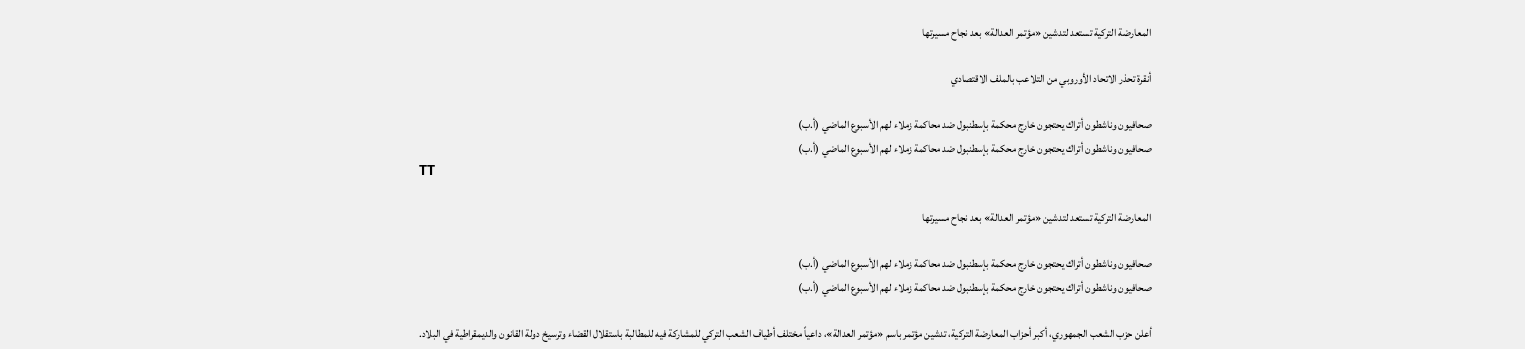المعارضة التركية تستعد لتدشين «مؤتمر العدالة» بعد نجاح مسيرتها

أنقرة تحذر الاتحاد الأوروبي من التلاعب بالملف الاقتصادي

صحافيون وناشطون أتراك يحتجون خارج محكمة بإسطنبول ضد محاكمة زملاء لهم الأسبوع الماضي (أ.ب)
صحافيون وناشطون أتراك يحتجون خارج محكمة بإسطنبول ضد محاكمة زملاء لهم الأسبوع الماضي (أ.ب)
TT

المعارضة التركية تستعد لتدشين «مؤتمر العدالة» بعد نجاح مسيرتها

صحافيون وناشطون أتراك يحتجون خارج محكمة بإسطنبول ضد محاكمة زملاء لهم الأسبوع الماضي (أ.ب)
صحافيون وناشطون أتراك يحتجون خارج محكمة بإسطنبول ضد محاكمة زملاء لهم الأسبوع الماضي (أ.ب)

أعلن حزب الشعب الجمهوري، أكبر أحزاب المعارضة التركية، تدشين مؤتمر باسم «مؤتمر العدالة»، داعياً مختلف أطياف الشعب التركي للمشاركة فيه للمطالبة باستقلال القضاء وترسيخ دولة القانون والديمقراطية في البلاد.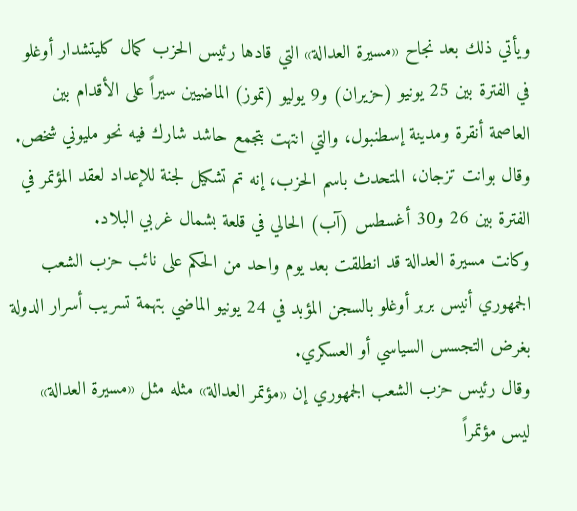ويأتي ذلك بعد نجاح «مسيرة العدالة» التي قادها رئيس الحزب كمال كليتشدار أوغلو في الفترة بين 25 يونيو (حزيران) و9 يوليو (تموز) الماضيين سيراً على الأقدام بين العاصمة أنقرة ومدينة إسطنبول، والتي انتهت بتجمع حاشد شارك فيه نحو مليوني شخص.
وقال بوانت تزجان، المتحدث باسم الحزب، إنه تم تشكيل لجنة للإعداد لعقد المؤتمر في الفترة بين 26 و30 أغسطس (آب) الحالي في قلعة بشمال غربي البلاد.
وكانت مسيرة العدالة قد انطلقت بعد يوم واحد من الحكم على نائب حزب الشعب الجمهوري أنيس بربر أوغلو بالسجن المؤبد في 24 يونيو الماضي بتهمة تسريب أسرار الدولة بغرض التجسس السياسي أو العسكري.
وقال رئيس حزب الشعب الجمهوري إن «مؤتمر العدالة» مثله مثل «مسيرة العدالة» ليس مؤتمراً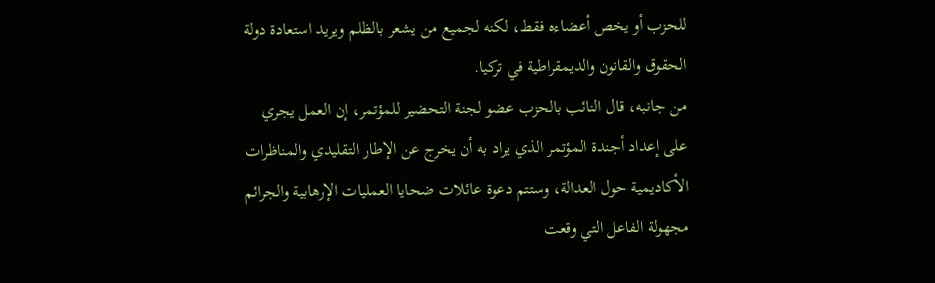للحزب أو يخص أعضاءه فقط، لكنه لجميع من يشعر بالظلم ويريد استعادة دولة الحقوق والقانون والديمقراطية في تركيا.
من جانبه، قال النائب بالحزب عضو لجنة التحضير للمؤتمر، إن العمل يجري على إعداد أجندة المؤتمر الذي يراد به أن يخرج عن الإطار التقليدي والمناظرات الأكاديمية حول العدالة، وستتم دعوة عائلات ضحايا العمليات الإرهابية والجرائم مجهولة الفاعل التي وقعت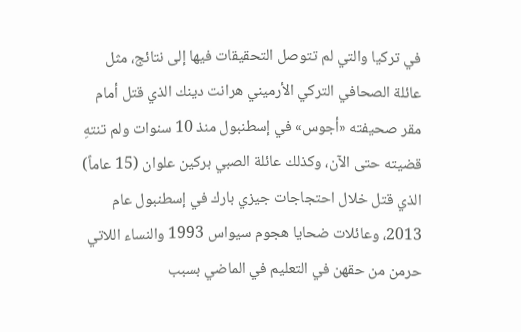في تركيا والتي لم تتوصل التحقيقات فيها إلى نتائج، مثل عائلة الصحافي التركي الأرميني هرانت دينك الذي قتل أمام مقر صحيفته «أجوس» في إسطنبول منذ 10 سنوات ولم تنتهِ قضيته حتى الآن، وكذلك عائلة الصبي بركين علوان (15 عاماً) الذي قتل خلال احتجاجات جيزي بارك في إسطنبول عام 2013، وعائلات ضحايا هجوم سيواس 1993 والنساء اللاتي حرمن من حقهن في التعليم في الماضي بسبب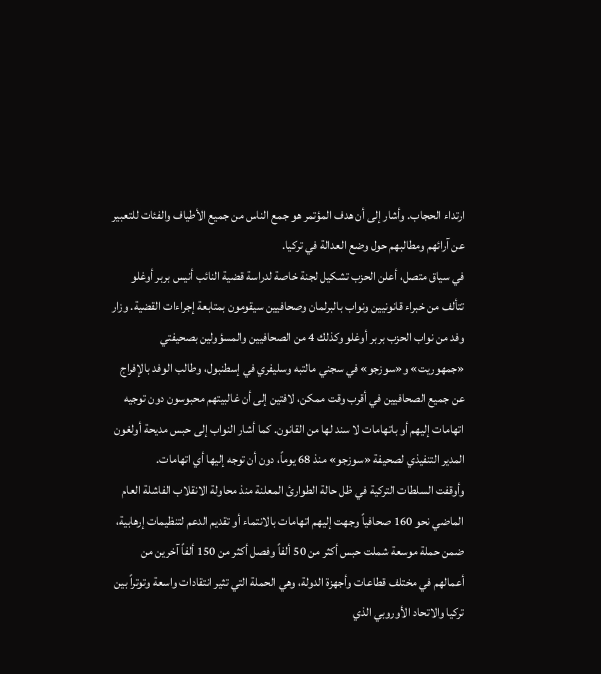ارتداء الحجاب. وأشار إلى أن هدف المؤتمر هو جمع الناس من جميع الأطياف والفئات للتعبير عن آرائهم ومطالبهم حول وضع العدالة في تركيا.
في سياق متصل، أعلن الحزب تشكيل لجنة خاصة لدراسة قضية النائب أنيس بربر أوغلو تتألف من خبراء قانونيين ونواب بالبرلمان وصحافيين سيقومون بمتابعة إجراءات القضية. وزار وفد من نواب الحزب بربر أوغلو وكذلك 4 من الصحافيين والمسؤولين بصحيفتي «جمهوريت» و«سوزجو» في سجني مالتبه وسليفري في إسطنبول، وطالب الوفد بالإفراج عن جميع الصحافيين في أقرب وقت ممكن، لافتين إلى أن غالبيتهم محبوسون دون توجيه اتهامات إليهم أو باتهامات لا سند لها من القانون. كما أشار النواب إلى حبس مديحة أولغون المدير التنفيذي لصحيفة «سوزجو» منذ 68 يوماً، دون أن توجه إليها أي اتهامات.
وأوقفت السلطات التركية في ظل حالة الطوارئ المعلنة منذ محاولة الانقلاب الفاشلة العام الماضي نحو 160 صحافياً وجهت إليهم اتهامات بالانتماء أو تقديم الدعم لتنظيمات إرهابية، ضمن حملة موسعة شملت حبس أكثر من 50 ألفاً وفصل أكثر من 150 ألفاً آخرين من أعمالهم في مختلف قطاعات وأجهزة الدولة، وهي الحملة التي تثير انتقادات واسعة وتوتراً بين تركيا والاتحاد الأوروبي الذي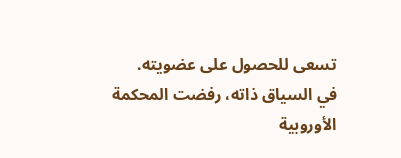تسعى للحصول على عضويته.
في السياق ذاته، رفضت المحكمة الأوروبية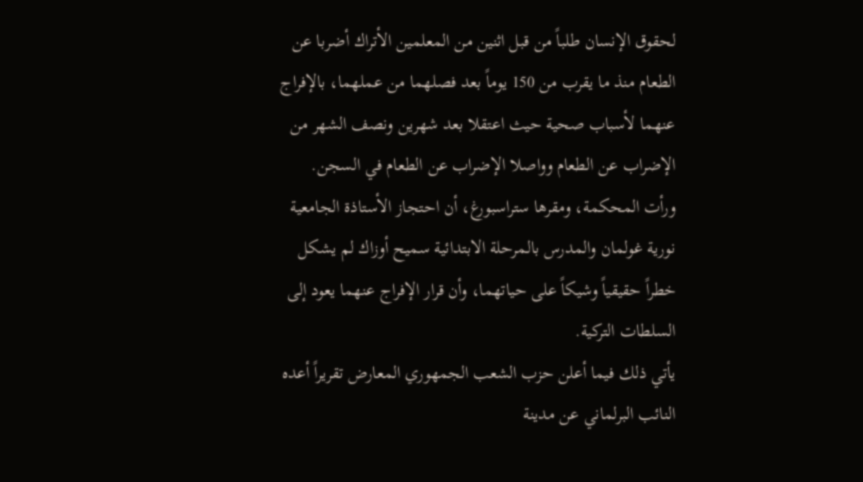لحقوق الإنسان طلباً من قبل اثنين من المعلمين الأتراك أضربا عن الطعام منذ ما يقرب من 150 يوماً بعد فصلهما من عملهما، بالإفراج عنهما لأسباب صحية حيث اعتقلا بعد شهرين ونصف الشهر من الإضراب عن الطعام وواصلا الإضراب عن الطعام في السجن.
ورأت المحكمة، ومقرها ستراسبورغ، أن احتجاز الأستاذة الجامعية نورية غولمان والمدرس بالمرحلة الابتدائية سميح أوزاك لم يشكل خطراً حقيقياً وشيكاً على حياتهما، وأن قرار الإفراج عنهما يعود إلى السلطات التركية.
يأتي ذلك فيما أعلن حزب الشعب الجمهوري المعارض تقريراً أعده النائب البرلماني عن مدينة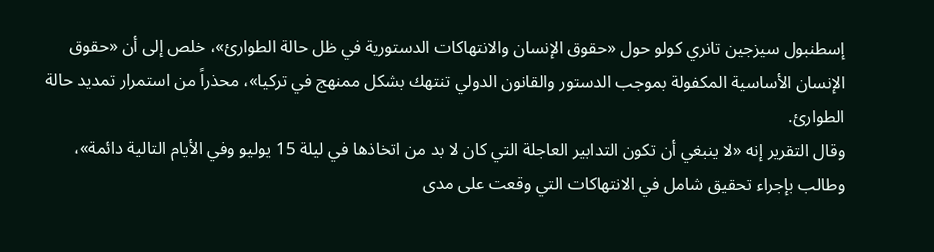إسطنبول سيزجين تانري كولو حول «حقوق الإنسان والانتهاكات الدستورية في ظل حالة الطوارئ»، خلص إلى أن «حقوق الإنسان الأساسية المكفولة بموجب الدستور والقانون الدولي تنتهك بشكل ممنهج في تركيا»، محذراً من استمرار تمديد حالة الطوارئ.
وقال التقرير إنه «لا ينبغي أن تكون التدابير العاجلة التي كان لا بد من اتخاذها في ليلة 15 يوليو وفي الأيام التالية دائمة»، وطالب بإجراء تحقيق شامل في الانتهاكات التي وقعت على مدى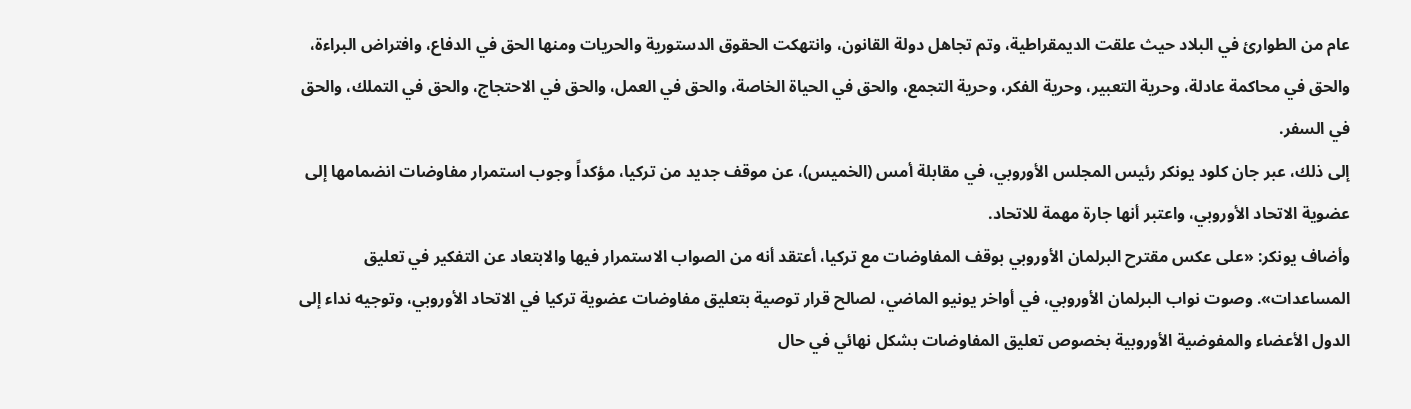عام من الطوارئ في البلاد حيث علقت الديمقراطية، وتم تجاهل دولة القانون، وانتهكت الحقوق الدستورية والحريات ومنها الحق في الدفاع، وافتراض البراءة، والحق في محاكمة عادلة، وحرية التعبير، وحرية الفكر، وحرية التجمع، والحق في الحياة الخاصة، والحق في العمل، والحق في الاحتجاج، والحق في التملك، والحق في السفر.
إلى ذلك، عبر جان كلود يونكر رئيس المجلس الأوروبي، في مقابلة أمس (الخميس)، عن موقف جديد من تركيا، مؤكداً وجوب استمرار مفاوضات انضمامها إلى عضوية الاتحاد الأوروبي، واعتبر أنها جارة مهمة للاتحاد.
وأضاف يونكر: «على عكس مقترح البرلمان الأوروبي بوقف المفاوضات مع تركيا، أعتقد أنه من الصواب الاستمرار فيها والابتعاد عن التفكير في تعليق المساعدات». وصوت نواب البرلمان الأوروبي، في أواخر يونيو الماضي، لصالح قرار توصية بتعليق مفاوضات عضوية تركيا في الاتحاد الأوروبي، وتوجيه نداء إلى الدول الأعضاء والمفوضية الأوروبية بخصوص تعليق المفاوضات بشكل نهائي في حال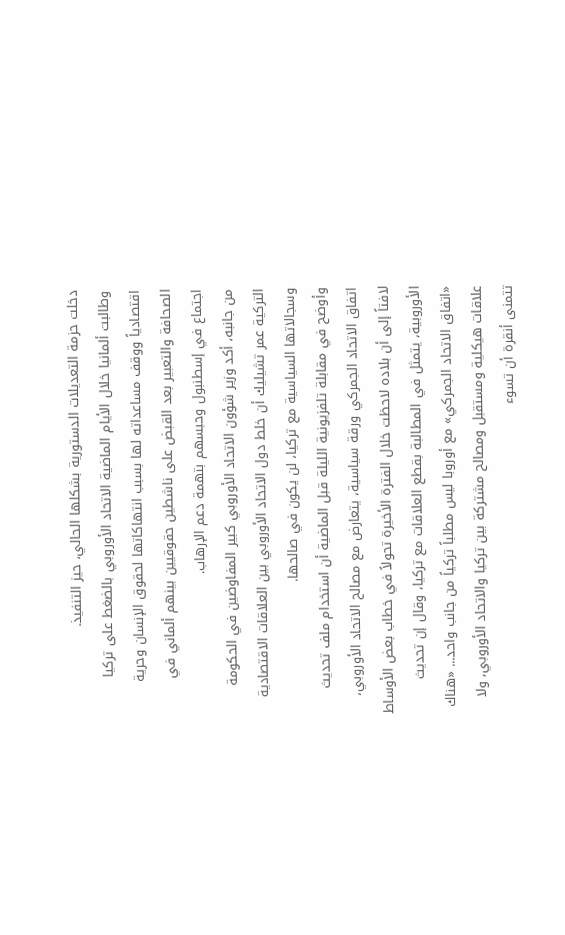دخلت حزمة التعديلات الدستورية بشكلها الحالي، حيز التنفيذ.
وطالبت ألمانيا خلال الأيام الماضية الاتحاد الأوروبي بالضغط على تركيا اقتصادياً ووقف مساعداته لها بسبب انتهاكاتها لحقوق الإنسان وحرية الصحافة والتعبير بعد القبض على ناشطين حقوقيين بينهم ألماني في اجتماع في إسطنبول وحبسهم بتهمة دعم الإرهاب.
من جانبه، أكد وزير شؤون الاتحاد الأوروبي كبير المفاوضين في الحكومة التركية عمر تشيليك أن خلط دول الاتحاد الأوروبي بين العلاقات الاقتصادية وسجالاتها السياسية مع تركيا، لن يكون في صالحها.
وأوضح في مقابلة تلفزيونية الليلة قبل الماضية أن استخدام ملف تحديث اتفاق الاتحاد الجمركي ورقة سياسية، يتعارض مع مصالح الاتحاد الأوروبي، لافتاً إلى أن بلاده لاحظت خلال الفترة الأخيرة تحولاً في خطاب بعض الأوساط الأوروبية، يتمثل في المطالبة بقطع العلاقات مع تركيا، وقال إن تحديث «اتفاق الاتحاد الجمركي» مع أوروبا ليس مطلباً تركياً من جانب واحد... «هناك علاقات هيكلية ومستقبل ومصالح مشتركة بين تركيا والاتحاد الأوروبي، ولا تتمنى أنقرة أن تسوء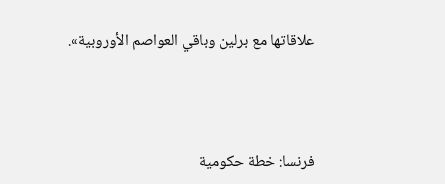علاقاتها مع برلين وباقي العواصم الأوروبية».



فرنسا: خطة حكومية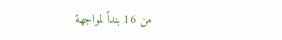من 16 بنداً لمواجهة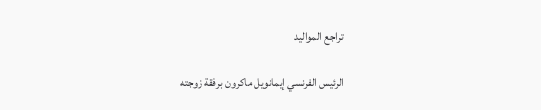تراجع المواليد

الرئيس الفرنسي إيمانويل ماكرون برفقة زوجته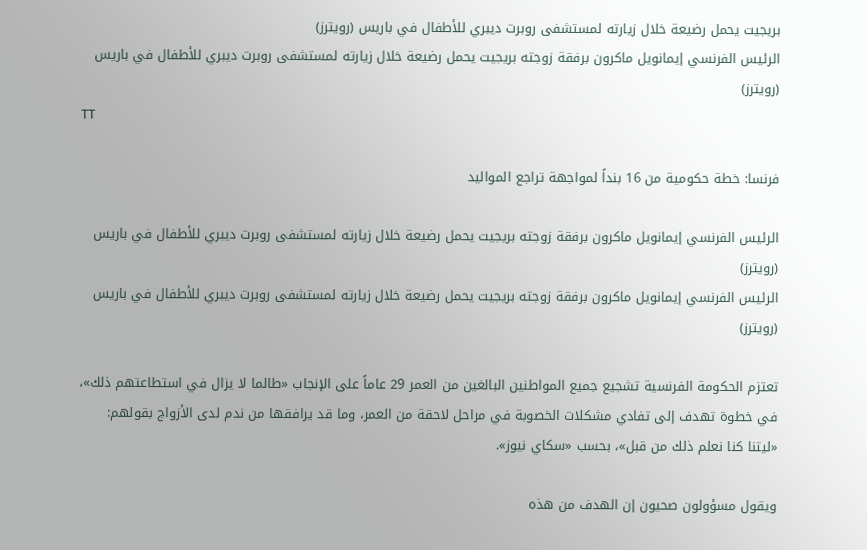بريجيت يحمل رضيعة خلال زيارته لمستشفى روبرت ديبري للأطفال في باريس (رويترز)
الرئيس الفرنسي إيمانويل ماكرون برفقة زوجته بريجيت يحمل رضيعة خلال زيارته لمستشفى روبرت ديبري للأطفال في باريس (رويترز)
TT

فرنسا: خطة حكومية من 16 بنداً لمواجهة تراجع المواليد

الرئيس الفرنسي إيمانويل ماكرون برفقة زوجته بريجيت يحمل رضيعة خلال زيارته لمستشفى روبرت ديبري للأطفال في باريس (رويترز)
الرئيس الفرنسي إيمانويل ماكرون برفقة زوجته بريجيت يحمل رضيعة خلال زيارته لمستشفى روبرت ديبري للأطفال في باريس (رويترز)

تعتزم الحكومة الفرنسية تشجيع جميع المواطنين البالغين من العمر 29 عاماً على الإنجاب «طالما لا يزال في استطاعتهم ذلك»، في خطوة تهدف إلى تفادي مشكلات الخصوبة في مراحل لاحقة من العمر، وما قد يرافقها من ندم لدى الأزواج بقولهم: «ليتنا كنا نعلم ذلك من قبل»، بحسب «سكاي نيوز».

ويقول مسؤولون صحيون إن الهدف من هذه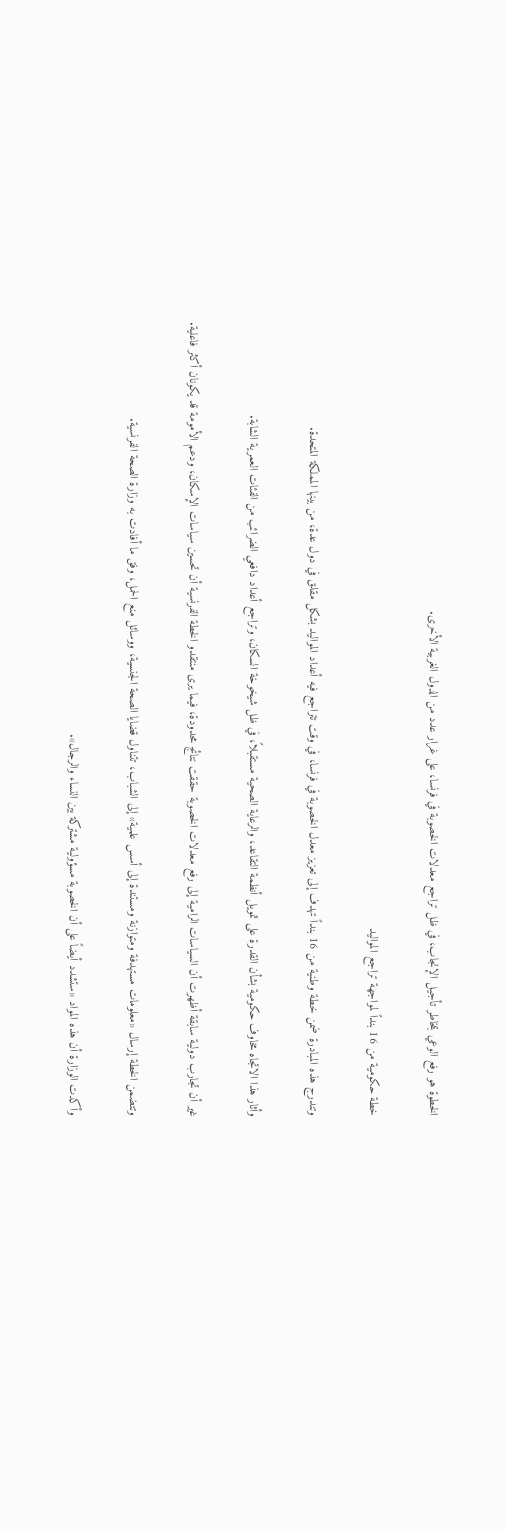الخطوة هو رفع الوعي بمخاطر تأجيل الإنجاب، في ظل تراجع معدلات الخصوبة في فرنسا، على غرار عدد من الدول الغربية الأخرى.

خطة حكومية من 16 بنداً لمواجهة تراجع المواليد

وتندرج هذه المبادرة ضمن خطة وطنية من 16 بنداً تهدف إلى تعزيز معدل الخصوبة في فرنسا، في وقت تتراجع فيه أعداد المواليد بشكل مقلق في دول عدة، من بينها المملكة المتحدة.

وأثار هذا الاتجاه مخاوف حكومية بشأن القدرة على تمويل أنظمة التقاعد، والرعاية الصحية مستقبلاً، في ظل شيخوخة السكان، وتراجع أعداد دافعي الضرائب من الفئات العمرية الشابة.

غير أن تجارب دولية سابقة أظهرت أن السياسات الرامية إلى رفع معدلات الخصوبة حققت نتائج محدودة، فيما يرى منتقدو الخطة الفرنسية أن تحسين سياسات الإسكان، ودعم الأمومة قد يكونان أكثر فاعلية.

وتتضمن الخطة إرسال «معلومات مستهدفة ومتوازنة ومستندة إلى أسس علمية» إلى الشباب، تتناول قضايا الصحة الجنسية، ووسائل منع الحمل، وفق ما أفادت به وزارة الصحة الفرنسية.

وأكدت الوزارة أن هذه المواد «ستشدد أيضاً على أن الخصوبة مسؤولية مشتركة بين النساء والرجال».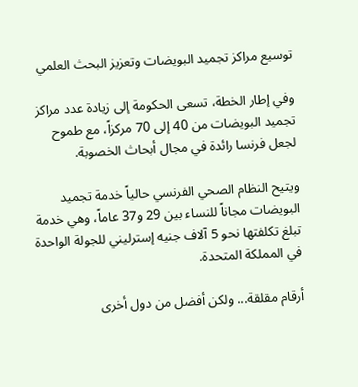توسيع مراكز تجميد البويضات وتعزيز البحث العلمي

وفي إطار الخطة، تسعى الحكومة إلى زيادة عدد مراكز تجميد البويضات من 40 إلى 70 مركزاً، مع طموح لجعل فرنسا رائدة في مجال أبحاث الخصوبة.

ويتيح النظام الصحي الفرنسي حالياً خدمة تجميد البويضات مجاناً للنساء بين 29 و37 عاماً، وهي خدمة تبلغ تكلفتها نحو 5 آلاف جنيه إسترليني للجولة الواحدة في المملكة المتحدة.

أرقام مقلقة... ولكن أفضل من دول أخرى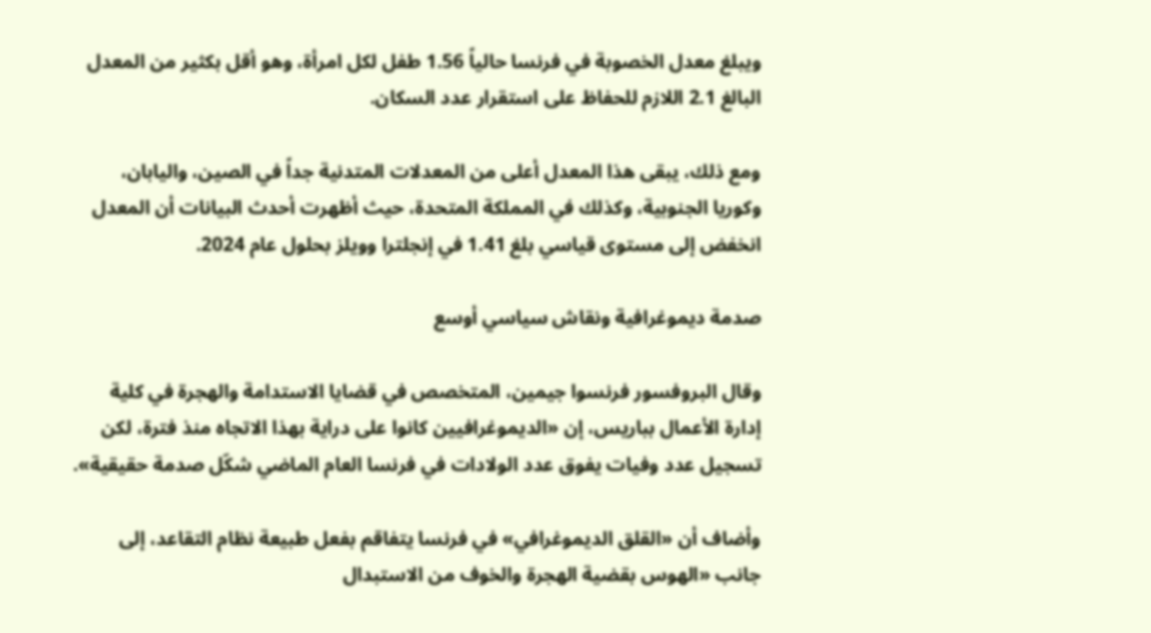ويبلغ معدل الخصوبة في فرنسا حالياً 1.56 طفل لكل امرأة، وهو أقل بكثير من المعدل البالغ 2.1 اللازم للحفاظ على استقرار عدد السكان.

ومع ذلك، يبقى هذا المعدل أعلى من المعدلات المتدنية جداً في الصين، واليابان، وكوريا الجنوبية، وكذلك في المملكة المتحدة، حيث أظهرت أحدث البيانات أن المعدل انخفض إلى مستوى قياسي بلغ 1.41 في إنجلترا وويلز بحلول عام 2024.

صدمة ديموغرافية ونقاش سياسي أوسع

وقال البروفسور فرنسوا جيمين، المتخصص في قضايا الاستدامة والهجرة في كلية إدارة الأعمال بباريس، إن «الديموغرافيين كانوا على دراية بهذا الاتجاه منذ فترة، لكن تسجيل عدد وفيات يفوق عدد الولادات في فرنسا العام الماضي شكّل صدمة حقيقية».

وأضاف أن «القلق الديموغرافي» في فرنسا يتفاقم بفعل طبيعة نظام التقاعد، إلى جانب «الهوس بقضية الهجرة والخوف من الاستبدال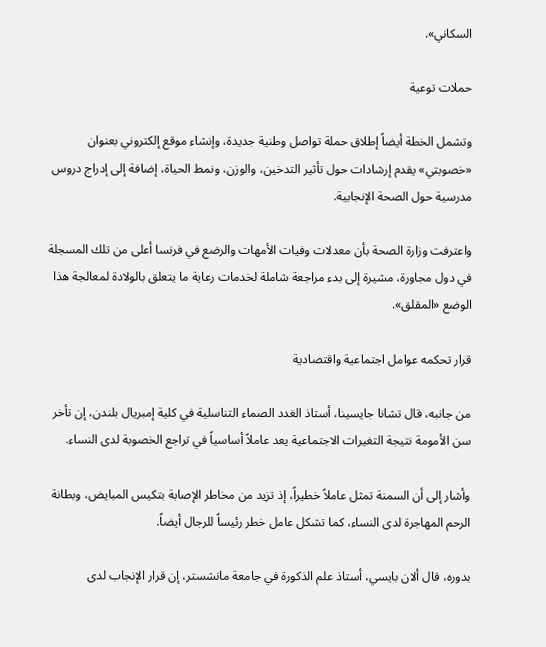السكاني».

حملات توعية

وتشمل الخطة أيضاً إطلاق حملة تواصل وطنية جديدة، وإنشاء موقع إلكتروني بعنوان «خصوبتي» يقدم إرشادات حول تأثير التدخين، والوزن، ونمط الحياة، إضافة إلى إدراج دروس مدرسية حول الصحة الإنجابية.

واعترفت وزارة الصحة بأن معدلات وفيات الأمهات والرضع في فرنسا أعلى من تلك المسجلة في دول مجاورة، مشيرة إلى بدء مراجعة شاملة لخدمات رعاية ما يتعلق بالولادة لمعالجة هذا الوضع «المقلق».

قرار تحكمه عوامل اجتماعية واقتصادية

من جانبه، قال تشانا جايسينا، أستاذ الغدد الصماء التناسلية في كلية إمبريال بلندن، إن تأخر سن الأمومة نتيجة التغيرات الاجتماعية يعد عاملاً أساسياً في تراجع الخصوبة لدى النساء.

وأشار إلى أن السمنة تمثل عاملاً خطيراً، إذ تزيد من مخاطر الإصابة بتكيس المبايض، وبطانة الرحم المهاجرة لدى النساء، كما تشكل عامل خطر رئيساً للرجال أيضاً.

بدوره، قال ألان بايسي، أستاذ علم الذكورة في جامعة مانشستر، إن قرار الإنجاب لدى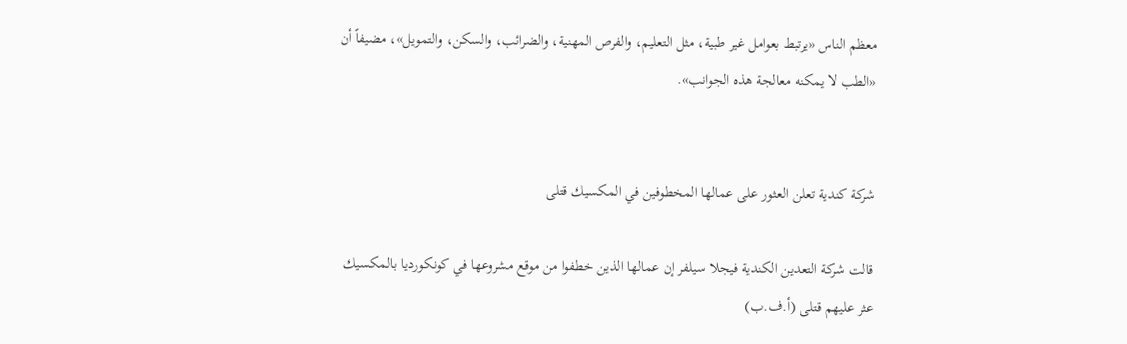معظم الناس «يرتبط بعوامل غير طبية، مثل التعليم، والفرص المهنية، والضرائب، والسكن، والتمويل»، مضيفاً أن «الطب لا يمكنه معالجة هذه الجوانب».


شركة كندية تعلن العثور على عمالها المخطوفين في المكسيك قتلى

قالت شركة التعدين الكندية فيجلا سيلفر إن عمالها الذين خطفوا من ‌موقع ‌مشروعها ‌في كونكورديا بالمكسيك عثر ‌عليهم قتلى (أ.ف.ب)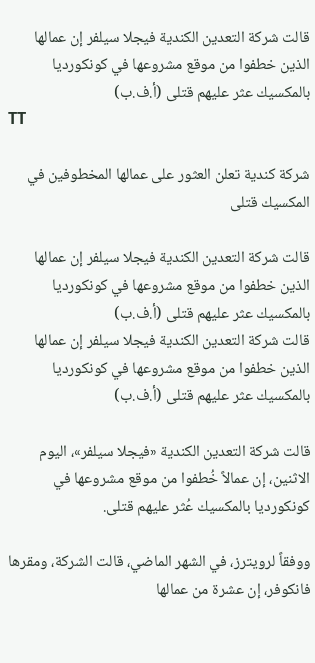قالت شركة التعدين الكندية فيجلا سيلفر إن عمالها الذين خطفوا من ‌موقع ‌مشروعها ‌في كونكورديا بالمكسيك عثر ‌عليهم قتلى (أ.ف.ب)
TT

شركة كندية تعلن العثور على عمالها المخطوفين في المكسيك قتلى

قالت شركة التعدين الكندية فيجلا سيلفر إن عمالها الذين خطفوا من ‌موقع ‌مشروعها ‌في كونكورديا بالمكسيك عثر ‌عليهم قتلى (أ.ف.ب)
قالت شركة التعدين الكندية فيجلا سيلفر إن عمالها الذين خطفوا من ‌موقع ‌مشروعها ‌في كونكورديا بالمكسيك عثر ‌عليهم قتلى (أ.ف.ب)

قالت شركة التعدين الكندية «فيجلا سيلفر»، اليوم الاثنين، إن عمالاً خُطفوا من ‌موقع ‌مشروعها ‌في كونكورديا بالمكسيك عُثر ‌عليهم قتلى.

ووفقاً لرويترز، في الشهر الماضي، قالت الشركة، ومقرها فانكوفر، إن عشرة من عمالها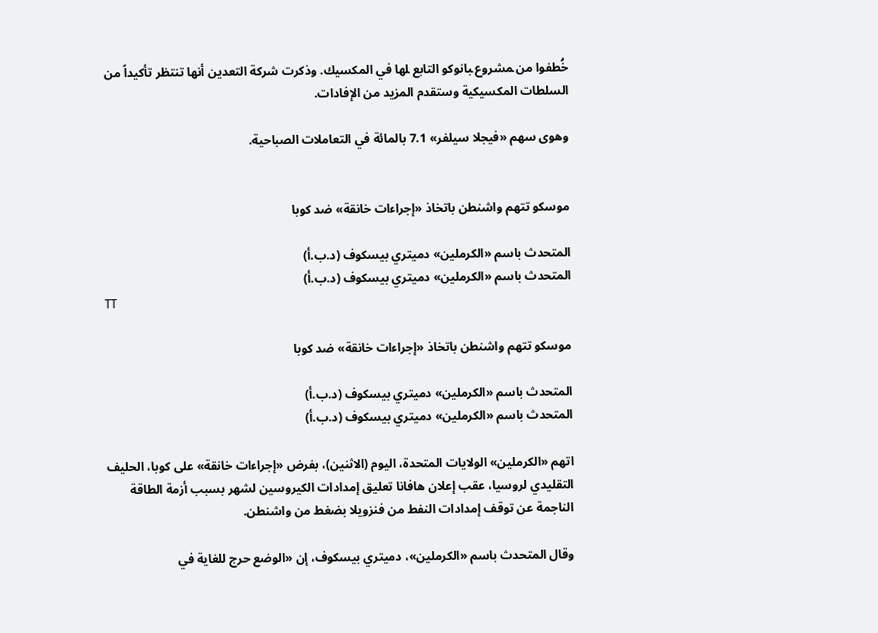خُطفوا ‌من ‍مشروع ‍بانوكو التابع ‍لها في المكسيك. وذكرت شركة التعدين أنها تنتظر تأكيداً من السلطات المكسيكية وستقدم المزيد من الإفادات.

وهوى سهم «فيجلا سيلفر» 7.1 بالمائة في التعاملات الصباحية.


موسكو تتهم واشنطن باتخاذ «إجراءات خانقة» ضد كوبا

المتحدث باسم «الكرملين» دميتري بيسكوف (د.ب.أ)
المتحدث باسم «الكرملين» دميتري بيسكوف (د.ب.أ)
TT

موسكو تتهم واشنطن باتخاذ «إجراءات خانقة» ضد كوبا

المتحدث باسم «الكرملين» دميتري بيسكوف (د.ب.أ)
المتحدث باسم «الكرملين» دميتري بيسكوف (د.ب.أ)

اتهم «الكرملين» الولايات المتحدة، اليوم (الاثنين)، بفرض «إجراءات خانقة» على كوبا، الحليف التقليدي لروسيا، عقب إعلان هافانا تعليق إمدادات الكيروسين لشهر بسبب أزمة الطاقة الناجمة عن توقف إمدادات النفط من فنزويلا بضغط من واشنطن.

وقال المتحدث باسم «الكرملين»، دميتري بيسكوف، إن «الوضع حرج للغاية في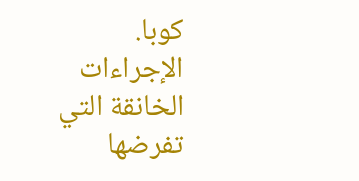كوبا. الإجراءات الخانقة التي تفرضها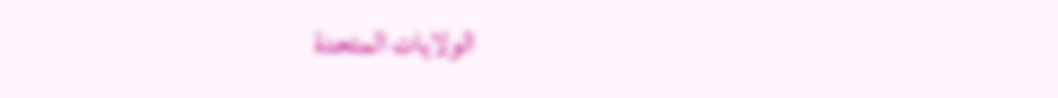الولايات المتحدة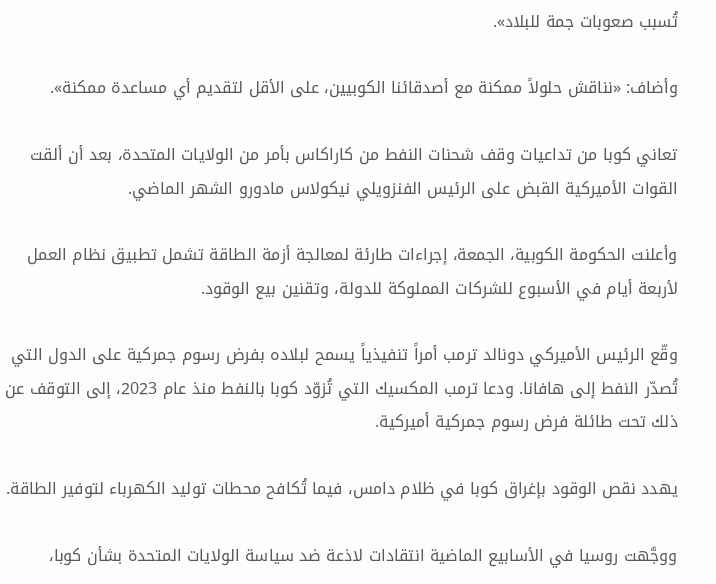تُسبب صعوبات جمة للبلاد».

وأضاف: «نناقش حلولاً ممكنة مع أصدقائنا الكوبيين، على الأقل لتقديم أي مساعدة ممكنة».

تعاني كوبا من تداعيات وقف شحنات النفط من كاراكاس بأمر من الولايات المتحدة، بعد أن ألقت القوات الأميركية القبض على الرئيس الفنزويلي نيكولاس مادورو الشهر الماضي.

وأعلنت الحكومة الكوبية، الجمعة، إجراءات طارئة لمعالجة أزمة الطاقة تشمل تطبيق نظام العمل لأربعة أيام في الأسبوع للشركات المملوكة للدولة، وتقنين بيع الوقود.

وقّع الرئيس الأميركي دونالد ترمب أمراً تنفيذياً يسمح لبلاده بفرض رسوم جمركية على الدول التي تُصدّر النفط إلى هافانا. ودعا ترمب المكسيك التي تُزوّد كوبا بالنفط منذ عام 2023، إلى التوقف عن ذلك تحت طائلة فرض رسوم جمركية أميركية.

يهدد نقص الوقود بإغراق كوبا في ظلام دامس، فيما تُكافح محطات توليد الكهرباء لتوفير الطاقة.

ووجَّهت روسيا في الأسابيع الماضية انتقادات لاذعة ضد سياسة الولايات المتحدة بشأن كوبا،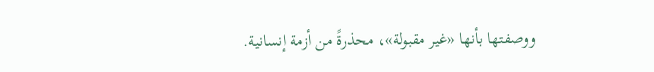ووصفتها بأنها «غير مقبولة»، محذرةً من أزمة إنسانية.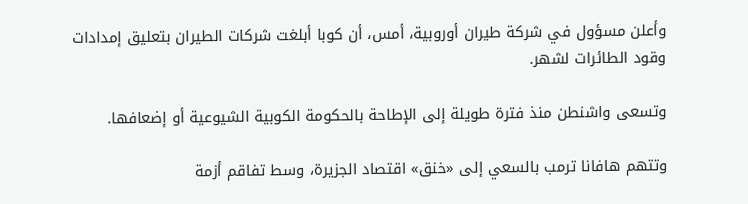وأعلن مسؤول في شركة طيران أوروبية، أمس، أن كوبا أبلغت شركات الطيران بتعليق إمدادات وقود الطائرات لشهر.

وتسعى واشنطن منذ فترة طويلة إلى الإطاحة بالحكومة الكوبية الشيوعية أو إضعافها.

وتتهم هافانا ترمب بالسعي إلى «خنق» اقتصاد الجزيرة، وسط تفاقم أزمة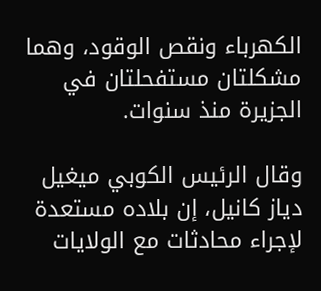الكهرباء ونقص الوقود، وهما مشكلتان مستفحلتان في الجزيرة منذ سنوات.

وقال الرئيس الكوبي ميغيل دياز كانيل، إن بلاده مستعدة لإجراء محادثات مع الولايات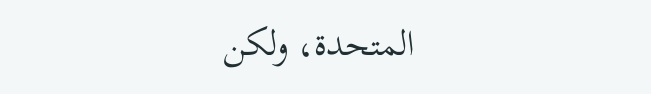المتحدة، ولكن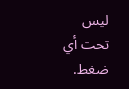ليس تحت أي ضغط.